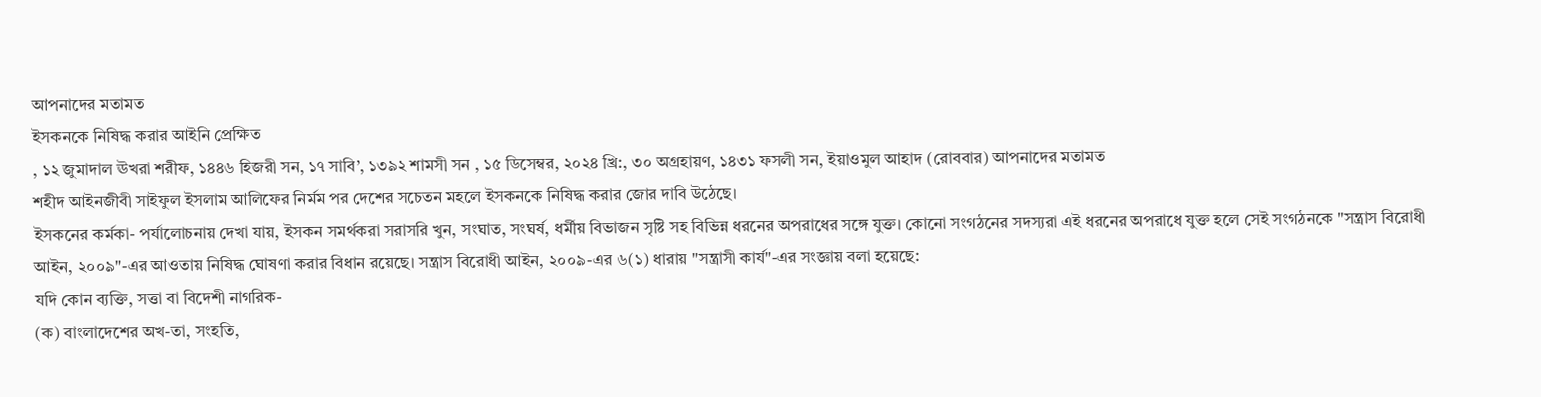আপনাদের মতামত
ইসকনকে নিষিদ্ধ করার আইনি প্রেক্ষিত
, ১২ জুমাদাল ঊখরা শরীফ, ১৪৪৬ হিজরী সন, ১৭ সাবি’, ১৩৯২ শামসী সন , ১৫ ডিসেম্বর, ২০২৪ খ্রি:, ৩০ অগ্রহায়ণ, ১৪৩১ ফসলী সন, ইয়াওমুল আহাদ (রোববার) আপনাদের মতামত
শহীদ আইনজীবী সাইফুল ইসলাম আলিফের নির্মম পর দেশের সচেতন মহলে ইসকনকে নিষিদ্ধ করার জোর দাবি উঠেছে।
ইসকনের কর্মকা- পর্যালোচনায় দেখা যায়, ইসকন সমর্থকরা সরাসরি খুন, সংঘাত, সংঘর্ষ, ধর্মীয় বিভাজন সৃষ্টি সহ বিভিন্ন ধরনের অপরাধের সঙ্গে যুক্ত। কোনো সংগঠনের সদস্যরা এই ধরনের অপরাধে যুক্ত হলে সেই সংগঠনকে "সন্ত্রাস বিরোধী আইন, ২০০৯"-এর আওতায় নিষিদ্ধ ঘোষণা করার বিধান রয়েছে। সন্ত্রাস বিরোধী আইন, ২০০৯-এর ৬(১) ধারায় "সন্ত্রাসী কার্য"-এর সংজ্ঞায় বলা হয়েছে:
যদি কোন ব্যক্তি, সত্তা বা বিদেশী নাগরিক-
(ক) বাংলাদেশের অখ-তা, সংহতি,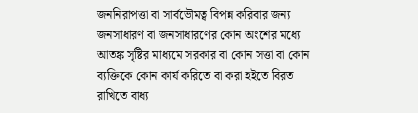জননিরাপত্তা বা সার্বভৌমত্ব বিপন্ন করিবার জন্য জনসাধারণ বা জনসাধারণের কোন অংশের মধ্যে আতঙ্ক সৃষ্টির মাধ্যমে সরকার বা কোন সত্তা বা কোন ব্যক্তিকে কোন কার্য করিতে বা করা হইতে বিরত রাখিতে বাধ্য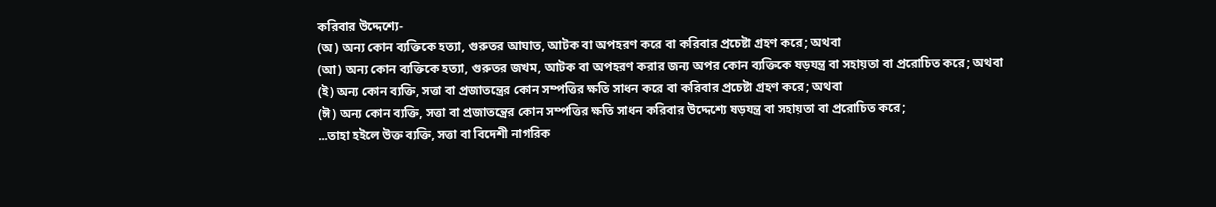করিবার উদ্দেশ্যে-
(অ) অন্য কোন ব্যক্তিকে হত্যা, গুরুতর আঘাত, আটক বা অপহরণ করে বা করিবার প্রচেষ্টা গ্রহণ করে; অথবা
(আ) অন্য কোন ব্যক্তিকে হত্যা, গুরুতর জখম, আটক বা অপহরণ করার জন্য অপর কোন ব্যক্তিকে ষড়যন্ত্র বা সহায়তা বা প্ররোচিত করে; অথবা
(ই) অন্য কোন ব্যক্তি, সত্তা বা প্রজাতন্ত্রের কোন সম্পত্তির ক্ষতি সাধন করে বা করিবার প্রচেষ্টা গ্রহণ করে; অথবা
(ঈ) অন্য কোন ব্যক্তি, সত্তা বা প্রজাতন্ত্রের কোন সম্পত্তির ক্ষতি সাধন করিবার উদ্দেশ্যে ষড়যন্ত্র বা সহায়তা বা প্ররোচিত করে;
...তাহা হইলে উক্ত ব্যক্তি, সত্তা বা বিদেশী নাগরিক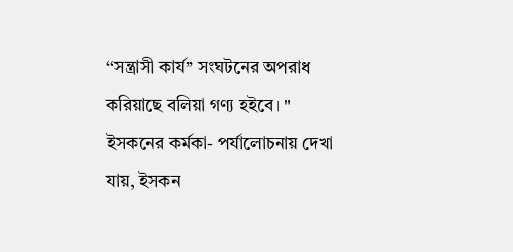‘‘সন্ত্রাসী কার্য’’ সংঘটনের অপরাধ করিয়াছে বলিয়া গণ্য হইবে। "
ইসকনের কর্মকা- পর্যালোচনায় দেখা যায়, ইসকন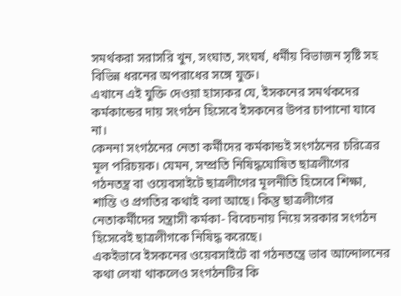সমর্থকরা সরাসরি খুন, সংঘাত, সংঘর্ষ, ধর্মীয় বিভাজন সৃষ্টি সহ বিভিন্ন ধরনের অপরাধের সঙ্গে যুক্ত।
এখানে এই যুক্তি দেওয়া হাস্যকর যে, ইসকনের সমর্থকদের কর্মকান্ডের দায় সংগঠন হিসেবে ইসকনের উপর চাপানো যাবে না।
কেননা সংগঠনের নেতা কর্মীদের কর্মকান্ডই সংগঠনের চরিত্রের মূল পরিচয়ক। যেমন, সম্প্রতি নিষিদ্ধঘোষিত ছাত্রলীগের গঠনতন্ত্র বা ওয়েবসাইটে ছাত্রলীগের মূলনীতি হিসেবে শিক্ষা, শান্তি ও প্রগতির কথাই বলা আছে। কিন্তু ছাত্রলীগের নেতাকর্মীদের সন্ত্রাসী কর্মকা- বিবেচনায় নিয়ে সরকার সংগঠন হিসেবেই ছাত্রলীগকে নিষিদ্ধ করেছে।
একইভাবে ইসকনের ওয়েবসাইটে বা গঠনতন্ত্রে ভাব আন্দোলনের কথা লেখা থাকলেও সংগঠনটির কি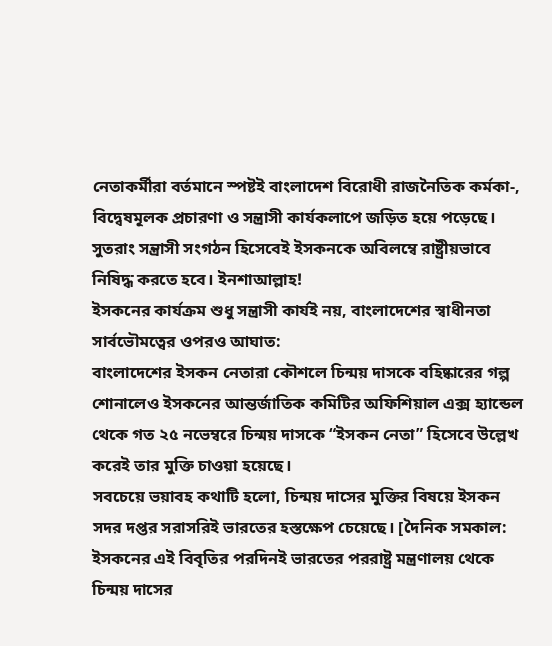নেতাকর্মীরা বর্তমানে স্পষ্টই বাংলাদেশ বিরোধী রাজনৈতিক কর্মকা-, বিদ্বেষমূলক প্রচারণা ও সন্ত্রাসী কার্যকলাপে জড়িত হয়ে পড়েছে। সুতরাং সন্ত্রাসী সংগঠন হিসেবেই ইসকনকে অবিলম্বে রাষ্ট্রীয়ভাবে নিষিদ্ধ করতে হবে। ইনশাআল্লাহ!
ইসকনের কার্যক্রম শুধু সন্ত্রাসী কার্যই নয়, বাংলাদেশের স্বাধীনতা সার্বভৌমত্বের ওপরও আঘাত:
বাংলাদেশের ইসকন নেতারা কৌশলে চিন্ময় দাসকে বহিষ্কারের গল্প শোনালেও ইসকনের আন্তর্জাতিক কমিটির অফিশিয়াল এক্স হ্যান্ডেল থেকে গত ২৫ নভেম্বরে চিন্ময় দাসকে “ইসকন নেতা” হিসেবে উল্লেখ করেই তার মুক্তি চাওয়া হয়েছে।
সবচেয়ে ভয়াবহ কথাটি হলো, চিন্ময় দাসের মুক্তির বিষয়ে ইসকন সদর দপ্তর সরাসরিই ভারতের হস্তক্ষেপ চেয়েছে। [দৈনিক সমকাল:
ইসকনের এই বিবৃতির পরদিনই ভারতের পররাষ্ট্র মন্ত্রণালয় থেকে চিন্ময় দাসের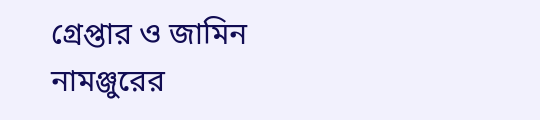গ্রেপ্তার ও জামিন নামঞ্জুরের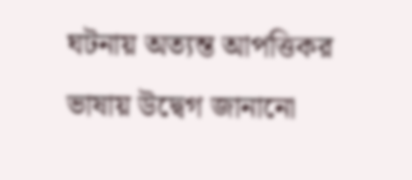ঘটনায় অত্যন্ত আপত্তিকর ভাষায় উদ্বেগ জানানো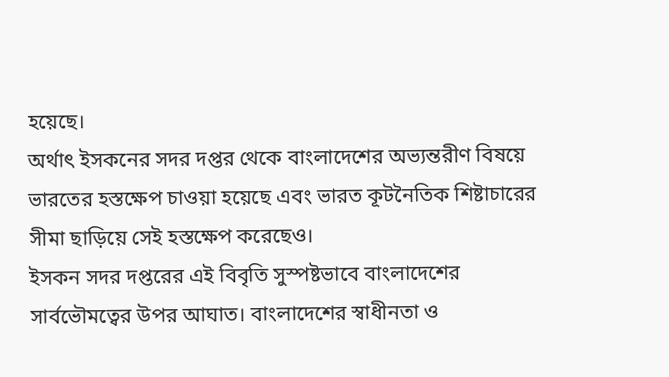হয়েছে।
অর্থাৎ ইসকনের সদর দপ্তর থেকে বাংলাদেশের অভ্যন্তরীণ বিষয়ে ভারতের হস্তক্ষেপ চাওয়া হয়েছে এবং ভারত কূটনৈতিক শিষ্টাচারের সীমা ছাড়িয়ে সেই হস্তক্ষেপ করেছেও।
ইসকন সদর দপ্তরের এই বিবৃতি সুস্পষ্টভাবে বাংলাদেশের সার্বভৌমত্বের উপর আঘাত। বাংলাদেশের স্বাধীনতা ও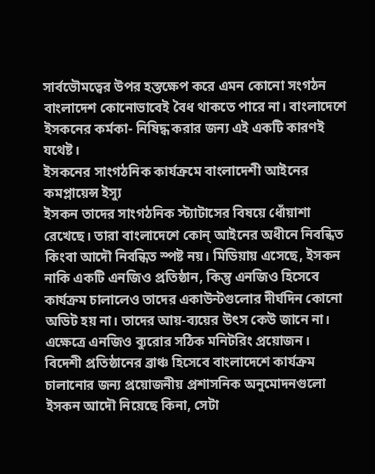সার্বভৌমত্বের উপর হস্তক্ষেপ করে এমন কোনো সংগঠন বাংলাদেশ কোনোভাবেই বৈধ থাকতে পারে না। বাংলাদেশে ইসকনের কর্মকা- নিষিদ্ধ করার জন্য এই একটি কারণই যথেষ্ট।
ইসকনের সাংগঠনিক কার্যক্রমে বাংলাদেশী আইনের কমপ্লায়েন্স ইস্যু
ইসকন তাদের সাংগঠনিক স্ট্যাটাসের বিষয়ে ধোঁয়াশা রেখেছে। তারা বাংলাদেশে কোন্ আইনের অধীনে নিবন্ধিত কিংবা আদৌ নিবন্ধিত স্পষ্ট নয়। মিডিয়ায় এসেছে, ইসকন নাকি একটি এনজিও প্রতিষ্ঠান, কিন্তু এনজিও হিসেবে কার্যক্রম চালালেও তাদের একাউন্টগুলোর দীর্ঘদিন কোনো অডিট হয় না। তাদের আয়-ব্যয়ের উৎস কেউ জানে না। এক্ষেত্রে এনজিও ব্যুরোর সঠিক মনিটরিং প্রয়োজন।
বিদেশী প্রতিষ্ঠানের ব্রাঞ্চ হিসেবে বাংলাদেশে কার্যক্রম চালানোর জন্য প্রয়োজনীয় প্রশাসনিক অনুমোদনগুলো ইসকন আদৌ নিয়েছে কিনা, সেটা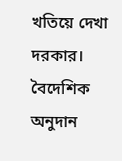খতিয়ে দেখা দরকার। বৈদেশিক অনুদান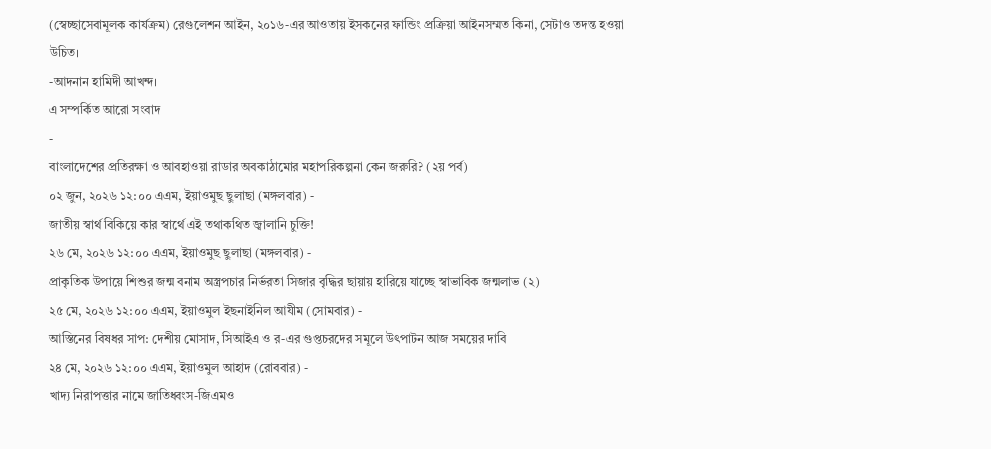(স্বেচ্ছাসেবামূলক কার্যক্রম) রেগুলেশন আইন, ২০১৬-এর আওতায় ইসকনের ফান্ডিং প্রক্রিয়া আইনসম্মত কিনা, সেটাও তদন্ত হওয়া উচিত।
-আদনান হামিদী আখন্দ।
এ সম্পর্কিত আরো সংবাদ
-
বাংলাদেশের প্রতিরক্ষা ও আবহাওয়া রাডার অবকাঠামোর মহাপরিকল্পনা কেন জরুরি? (২য় পর্ব)
০২ জুন, ২০২৬ ১২:০০ এএম, ইয়াওমুছ ছুলাছা (মঙ্গলবার) -
জাতীয় স্বার্থ বিকিয়ে কার স্বার্থে এই তথাকথিত জ্বালানি চুক্তি!
২৬ মে, ২০২৬ ১২:০০ এএম, ইয়াওমুছ ছুলাছা (মঙ্গলবার) -
প্রাকৃতিক উপায়ে শিশুর জন্ম বনাম অস্ত্রপচার নির্ভরতা সিজার বৃদ্ধির ছায়ায় হারিয়ে যাচ্ছে স্বাভাবিক জন্মলাভ (২)
২৫ মে, ২০২৬ ১২:০০ এএম, ইয়াওমুল ইছনাইনিল আযীম (সোমবার) -
আস্তিনের বিষধর সাপ: দেশীয় মোসাদ, সিআইএ ও র-এর গুপ্তচরদের সমূলে উৎপাটন আজ সময়ের দাবি
২৪ মে, ২০২৬ ১২:০০ এএম, ইয়াওমুল আহাদ (রোববার) -
খাদ্য নিরাপত্তার নামে জাতিধ্বংস-জিএমও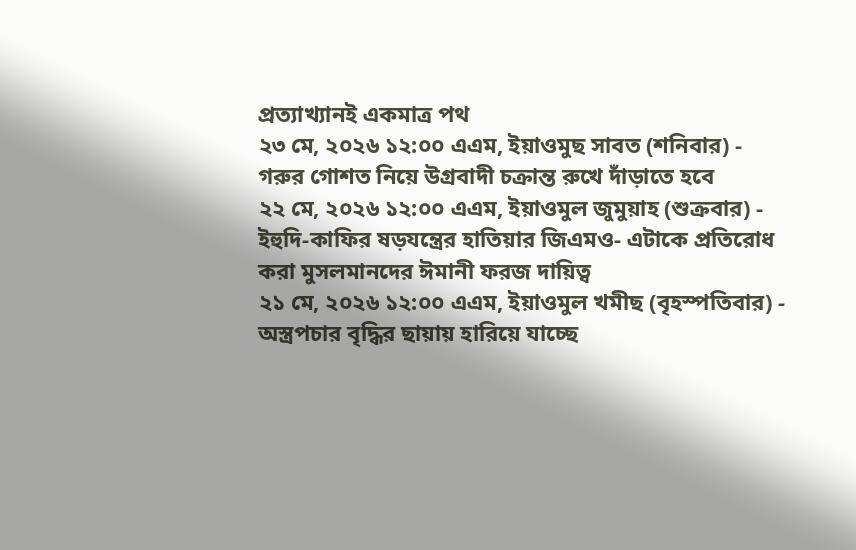প্রত্যাখ্যানই একমাত্র পথ
২৩ মে, ২০২৬ ১২:০০ এএম, ইয়াওমুছ সাবত (শনিবার) -
গরুর গোশত নিয়ে উগ্রবাদী চক্রান্ত রুখে দাঁড়াতে হবে
২২ মে, ২০২৬ ১২:০০ এএম, ইয়াওমুল জুমুয়াহ (শুক্রবার) -
ইহুদি-কাফির ষড়যন্ত্রের হাতিয়ার জিএমও- এটাকে প্রতিরোধ করা মুসলমানদের ঈমানী ফরজ দায়িত্ব
২১ মে, ২০২৬ ১২:০০ এএম, ইয়াওমুল খমীছ (বৃহস্পতিবার) -
অস্ত্রপচার বৃদ্ধির ছায়ায় হারিয়ে যাচ্ছে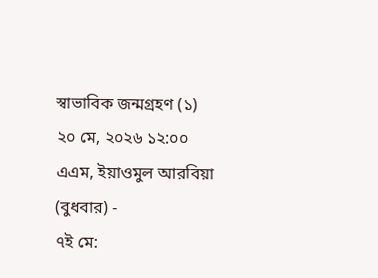স্বাভাবিক জন্মগ্রহণ (১)
২০ মে, ২০২৬ ১২:০০ এএম, ইয়াওমুল আরবিয়া (বুধবার) -
৭ই মে: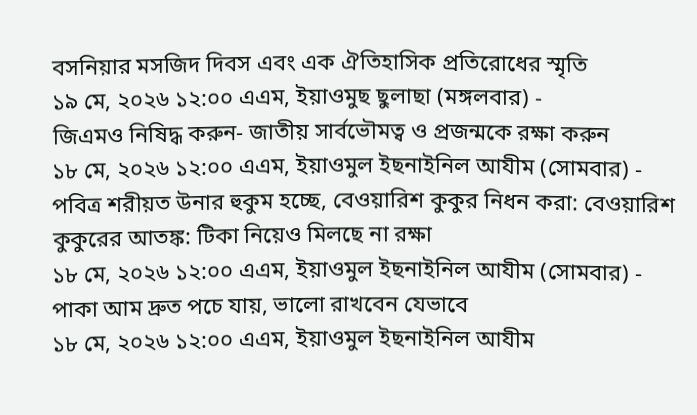বসনিয়ার মসজিদ দিবস এবং এক ঐতিহাসিক প্রতিরোধের স্মৃতি
১৯ মে, ২০২৬ ১২:০০ এএম, ইয়াওমুছ ছুলাছা (মঙ্গলবার) -
জিএমও নিষিদ্ধ করুন- জাতীয় সার্বভৌমত্ব ও প্রজন্মকে রক্ষা করুন
১৮ মে, ২০২৬ ১২:০০ এএম, ইয়াওমুল ইছনাইনিল আযীম (সোমবার) -
পবিত্র শরীয়ত উনার হুকুম হচ্ছে, বেওয়ারিশ কুকুর নিধন করা: বেওয়ারিশ কুকুরের আতঙ্ক: টিকা নিয়েও মিলছে না রক্ষা
১৮ মে, ২০২৬ ১২:০০ এএম, ইয়াওমুল ইছনাইনিল আযীম (সোমবার) -
পাকা আম দ্রুত পচে যায়, ভালো রাখবেন যেভাবে
১৮ মে, ২০২৬ ১২:০০ এএম, ইয়াওমুল ইছনাইনিল আযীম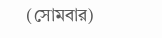(সোমবার)